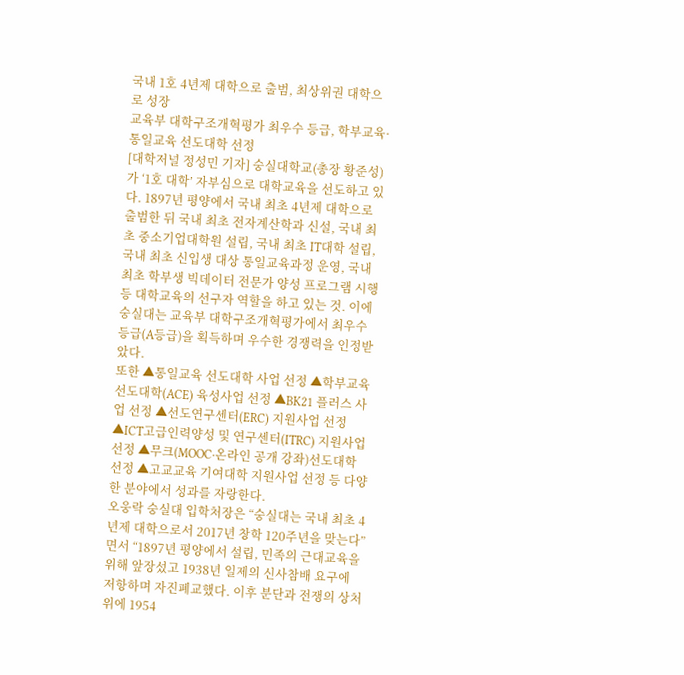국내 1호 4년제 대학으로 출범, 최상위권 대학으로 성장
교육부 대학구조개혁평가 최우수 등급, 학부교육·통일교육 선도대학 선정
[대학저널 정성민 기자] 숭실대학교(총장 황준성)가 ‘1호 대학’ 자부심으로 대학교육을 선도하고 있다. 1897년 평양에서 국내 최초 4년제 대학으로 출범한 뒤 국내 최초 전자계산학과 신설, 국내 최초 중소기업대학원 설립, 국내 최초 IT대학 설립, 국내 최초 신입생 대상 통일교육과정 운영, 국내 최초 학부생 빅데이터 전문가 양성 프로그램 시행 등 대학교육의 선구자 역할을 하고 있는 것. 이에 숭실대는 교육부 대학구조개혁평가에서 최우수 등급(A등급)을 획득하며 우수한 경쟁력을 인정받았다.
또한 ▲통일교육 선도대학 사업 선정 ▲학부교육 선도대학(ACE) 육성사업 선정 ▲BK21 플러스 사업 선정 ▲선도연구센터(ERC) 지원사업 선정 ▲ICT고급인력양성 및 연구센터(ITRC) 지원사업 선정 ▲무크(MOOC·온라인 공개 강좌)선도대학 선정 ▲고교교육 기여대학 지원사업 선정 등 다양한 분야에서 성과를 자랑한다.
오웅락 숭실대 입학처장은 “숭실대는 국내 최초 4년제 대학으로서 2017년 창학 120주년을 맞는다”면서 “1897년 평양에서 설립, 민족의 근대교육을 위해 앞장섰고 1938년 일제의 신사참배 요구에 저항하며 자진폐교했다. 이후 분단과 전쟁의 상처 위에 1954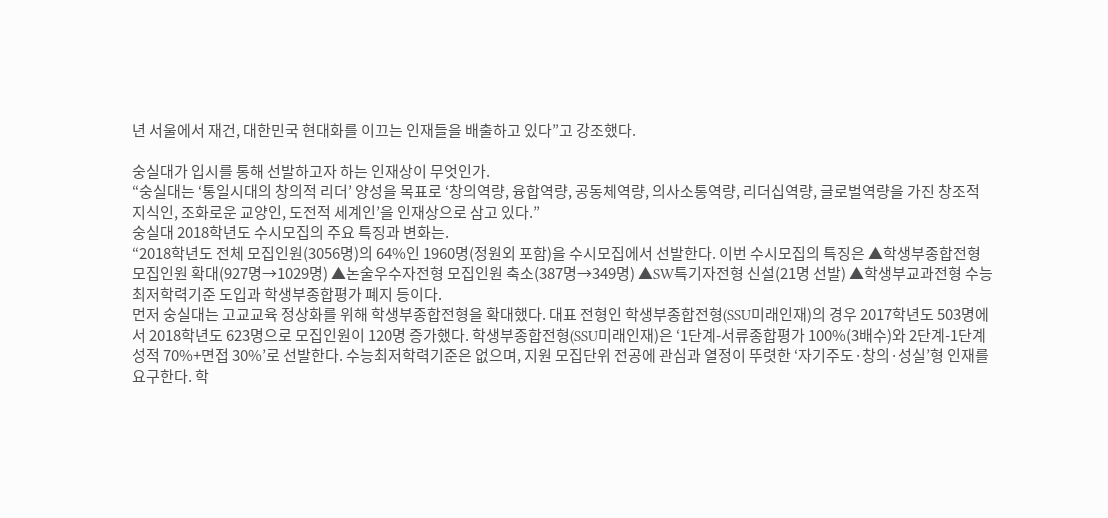년 서울에서 재건, 대한민국 현대화를 이끄는 인재들을 배출하고 있다”고 강조했다.

숭실대가 입시를 통해 선발하고자 하는 인재상이 무엇인가.
“숭실대는 ‘통일시대의 창의적 리더’ 양성을 목표로 ‘창의역량, 융합역량, 공동체역량, 의사소통역량, 리더십역량, 글로벌역량을 가진 창조적 지식인, 조화로운 교양인, 도전적 세계인’을 인재상으로 삼고 있다.”
숭실대 2018학년도 수시모집의 주요 특징과 변화는.
“2018학년도 전체 모집인원(3056명)의 64%인 1960명(정원외 포함)을 수시모집에서 선발한다. 이번 수시모집의 특징은 ▲학생부종합전형 모집인원 확대(927명→1029명) ▲논술우수자전형 모집인원 축소(387명→349명) ▲SW특기자전형 신설(21명 선발) ▲학생부교과전형 수능최저학력기준 도입과 학생부종합평가 폐지 등이다.
먼저 숭실대는 고교교육 정상화를 위해 학생부종합전형을 확대했다. 대표 전형인 학생부종합전형(SSU미래인재)의 경우 2017학년도 503명에서 2018학년도 623명으로 모집인원이 120명 증가했다. 학생부종합전형(SSU미래인재)은 ‘1단계-서류종합평가 100%(3배수)와 2단계-1단계 성적 70%+면접 30%’로 선발한다. 수능최저학력기준은 없으며, 지원 모집단위 전공에 관심과 열정이 뚜렷한 ‘자기주도·창의·성실’형 인재를 요구한다. 학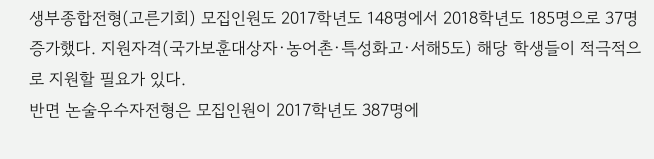생부종합전형(고른기회) 모집인원도 2017학년도 148명에서 2018학년도 185명으로 37명 증가했다. 지원자격(국가보훈대상자·농어촌·특성화고·서해5도) 해당 학생들이 적극적으로 지원할 필요가 있다.
반면 논술우수자전형은 모집인원이 2017학년도 387명에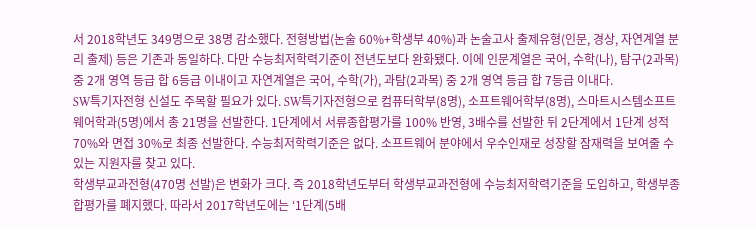서 2018학년도 349명으로 38명 감소했다. 전형방법(논술 60%+학생부 40%)과 논술고사 출제유형(인문, 경상, 자연계열 분리 출제) 등은 기존과 동일하다. 다만 수능최저학력기준이 전년도보다 완화됐다. 이에 인문계열은 국어, 수학(나), 탐구(2과목) 중 2개 영역 등급 합 6등급 이내이고 자연계열은 국어, 수학(가), 과탐(2과목) 중 2개 영역 등급 합 7등급 이내다.
SW특기자전형 신설도 주목할 필요가 있다. SW특기자전형으로 컴퓨터학부(8명), 소프트웨어학부(8명), 스마트시스템소프트웨어학과(5명)에서 총 21명을 선발한다. 1단계에서 서류종합평가를 100% 반영, 3배수를 선발한 뒤 2단계에서 1단계 성적 70%와 면접 30%로 최종 선발한다. 수능최저학력기준은 없다. 소프트웨어 분야에서 우수인재로 성장할 잠재력을 보여줄 수 있는 지원자를 찾고 있다.
학생부교과전형(470명 선발)은 변화가 크다. 즉 2018학년도부터 학생부교과전형에 수능최저학력기준을 도입하고, 학생부종합평가를 폐지했다. 따라서 2017학년도에는 ‘1단계(5배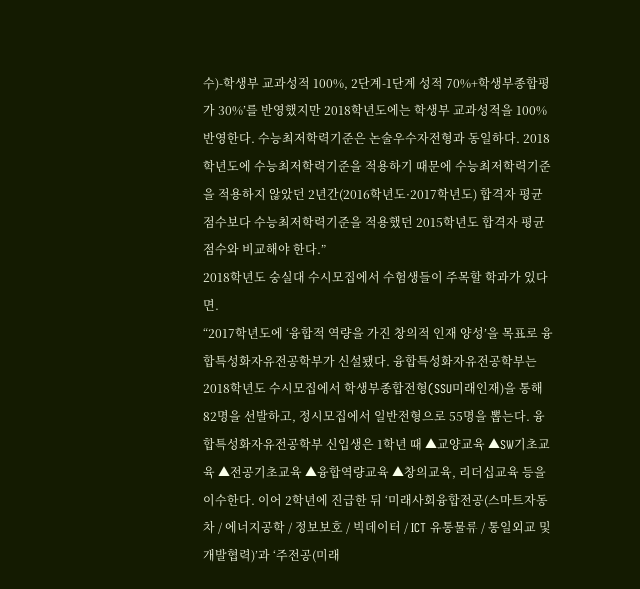수)-학생부 교과성적 100%, 2단계-1단계 성적 70%+학생부종합평가 30%’를 반영했지만 2018학년도에는 학생부 교과성적을 100% 반영한다. 수능최저학력기준은 논술우수자전형과 동일하다. 2018학년도에 수능최저학력기준을 적용하기 때문에 수능최저학력기준을 적용하지 않았던 2년간(2016학년도·2017학년도) 합격자 평균 점수보다 수능최저학력기준을 적용했던 2015학년도 합격자 평균 점수와 비교해야 한다.”
2018학년도 숭실대 수시모집에서 수험생들이 주목할 학과가 있다면.
“2017학년도에 ‘융합적 역량을 가진 창의적 인재 양성’을 목표로 융합특성화자유전공학부가 신설됐다. 융합특성화자유전공학부는 2018학년도 수시모집에서 학생부종합전형(SSU미래인재)을 통해 82명을 선발하고, 정시모집에서 일반전형으로 55명을 뽑는다. 융합특성화자유전공학부 신입생은 1학년 때 ▲교양교육 ▲SW기초교육 ▲전공기초교육 ▲융합역량교육 ▲창의교육, 리더십교육 등을 이수한다. 이어 2학년에 진급한 뒤 ‘미래사회융합전공(스마트자동차 / 에너지공학 / 정보보호 / 빅데이터 / ICT 유통물류 / 통일외교 및 개발협력)’과 ‘주전공(미래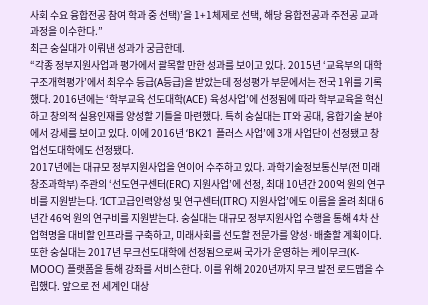사회 수요 융합전공 참여 학과 중 선택)’을 1+1체제로 선택, 해당 융합전공과 주전공 교과과정을 이수한다.”
최근 숭실대가 이뤄낸 성과가 궁금한데.
“각종 정부지원사업과 평가에서 괄목할 만한 성과를 보이고 있다. 2015년 ‘교육부의 대학구조개혁평가’에서 최우수 등급(A등급)을 받았는데 정성평가 부문에서는 전국 1위를 기록했다. 2016년에는 ‘학부교육 선도대학(ACE) 육성사업’에 선정됨에 따라 학부교육을 혁신하고 창의적 실용인재를 양성할 기틀을 마련했다. 특히 숭실대는 IT와 공대, 융합기술 분야에서 강세를 보이고 있다. 이에 2016년 ‘BK21 플러스 사업’에 3개 사업단이 선정됐고 창업선도대학에도 선정됐다.
2017년에는 대규모 정부지원사업을 연이어 수주하고 있다. 과학기술정보통신부(전 미래창조과학부) 주관의 ‘선도연구센터(ERC) 지원사업’에 선정, 최대 10년간 200억 원의 연구비를 지원받는다. ‘ICT고급인력양성 및 연구센터(ITRC) 지원사업’에도 이름을 올려 최대 6년간 46억 원의 연구비를 지원받는다. 숭실대는 대규모 정부지원사업 수행을 통해 4차 산업혁명을 대비할 인프라를 구축하고, 미래사회를 선도할 전문가를 양성·배출할 계획이다.
또한 숭실대는 2017년 무크선도대학에 선정됨으로써 국가가 운영하는 케이무크(K-MOOC) 플랫폼을 통해 강좌를 서비스한다. 이를 위해 2020년까지 무크 발전 로드맵을 수립했다. 앞으로 전 세계인 대상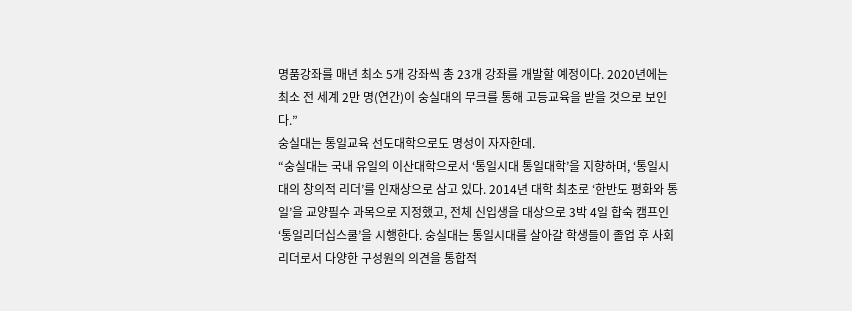명품강좌를 매년 최소 5개 강좌씩 총 23개 강좌를 개발할 예정이다. 2020년에는 최소 전 세계 2만 명(연간)이 숭실대의 무크를 통해 고등교육을 받을 것으로 보인다.”
숭실대는 통일교육 선도대학으로도 명성이 자자한데.
“숭실대는 국내 유일의 이산대학으로서 ‘통일시대 통일대학’을 지향하며, ‘통일시대의 창의적 리더’를 인재상으로 삼고 있다. 2014년 대학 최초로 ‘한반도 평화와 통일’을 교양필수 과목으로 지정했고, 전체 신입생을 대상으로 3박 4일 합숙 캠프인 ‘통일리더십스쿨’을 시행한다. 숭실대는 통일시대를 살아갈 학생들이 졸업 후 사회 리더로서 다양한 구성원의 의견을 통합적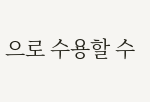으로 수용할 수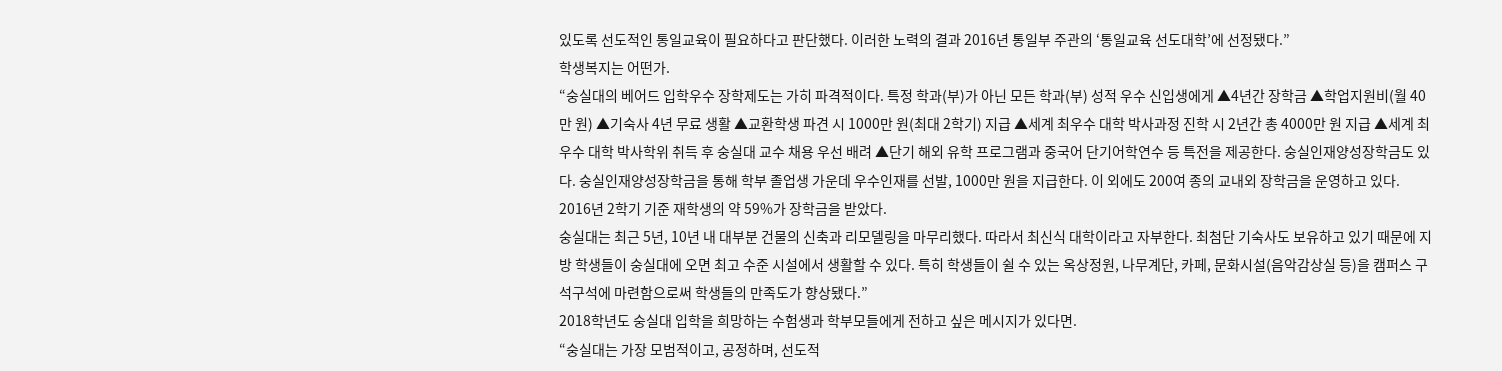있도록 선도적인 통일교육이 필요하다고 판단했다. 이러한 노력의 결과 2016년 통일부 주관의 ‘통일교육 선도대학’에 선정됐다.”
학생복지는 어떤가.
“숭실대의 베어드 입학우수 장학제도는 가히 파격적이다. 특정 학과(부)가 아닌 모든 학과(부) 성적 우수 신입생에게 ▲4년간 장학금 ▲학업지원비(월 40만 원) ▲기숙사 4년 무료 생활 ▲교환학생 파견 시 1000만 원(최대 2학기) 지급 ▲세계 최우수 대학 박사과정 진학 시 2년간 총 4000만 원 지급 ▲세계 최우수 대학 박사학위 취득 후 숭실대 교수 채용 우선 배려 ▲단기 해외 유학 프로그램과 중국어 단기어학연수 등 특전을 제공한다. 숭실인재양성장학금도 있다. 숭실인재양성장학금을 통해 학부 졸업생 가운데 우수인재를 선발, 1000만 원을 지급한다. 이 외에도 200여 종의 교내외 장학금을 운영하고 있다. 2016년 2학기 기준 재학생의 약 59%가 장학금을 받았다.
숭실대는 최근 5년, 10년 내 대부분 건물의 신축과 리모델링을 마무리했다. 따라서 최신식 대학이라고 자부한다. 최첨단 기숙사도 보유하고 있기 때문에 지방 학생들이 숭실대에 오면 최고 수준 시설에서 생활할 수 있다. 특히 학생들이 쉴 수 있는 옥상정원, 나무계단, 카페, 문화시설(음악감상실 등)을 캠퍼스 구석구석에 마련함으로써 학생들의 만족도가 향상됐다.”
2018학년도 숭실대 입학을 희망하는 수험생과 학부모들에게 전하고 싶은 메시지가 있다면.
“숭실대는 가장 모범적이고, 공정하며, 선도적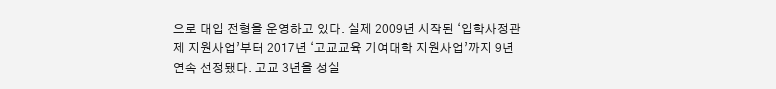으로 대입 전형을 운영하고 있다. 실제 2009년 시작된 ‘입학사정관제 지원사업’부터 2017년 ‘고교교육 기여대학 지원사업’까지 9년 연속 선정됐다. 고교 3년을 성실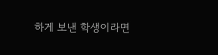하게 보낸 학생이라면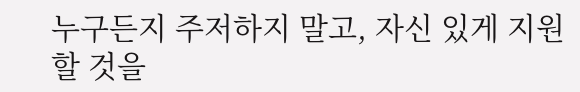누구든지 주저하지 말고, 자신 있게 지원할 것을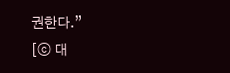권한다.”
[ⓒ 대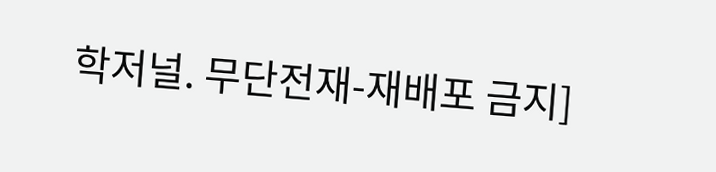학저널. 무단전재-재배포 금지]